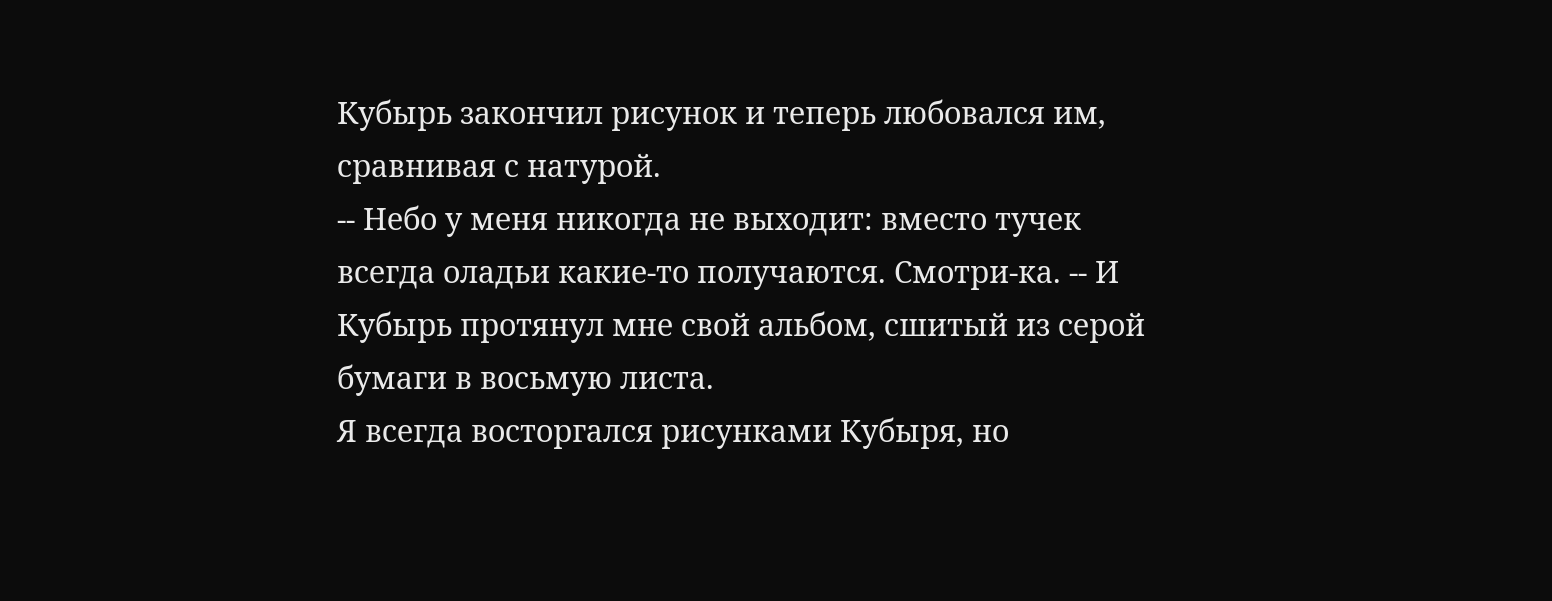Кубырь закончил рисунок и теперь любовался им, сравнивая с натурой.
-- Небо у меня никогда не выходит: вместо тучек всегда оладьи какие-то получаются. Смотри-ка. -- И Кубырь протянул мне свой альбом, сшитый из серой бумаги в восьмую листа.
Я всегда восторгался рисунками Кубыря, но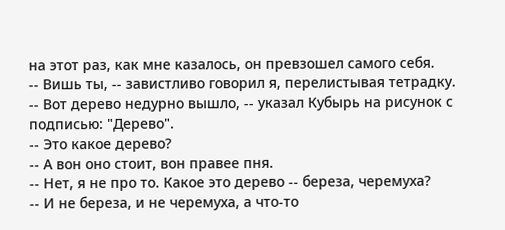на этот pаз, как мне казалось, он превзошел самого себя.
-- Вишь ты, -- завистливо говорил я, перелистывая тетрадку.
-- Вот дерево недурно вышло, -- указал Кубырь на рисунок с подписью: "Дерево".
-- Это какое дерево?
-- А вон оно стоит, вон правее пня.
-- Нет, я не про то. Какое это дерево -- береза, черемуха?
-- И не береза, и не черемуха, а что-то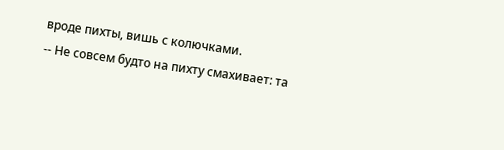вроде пихты, вишь с колючками.
-- Не совсем будто на пихту смахивает: та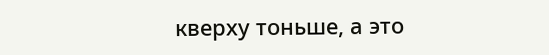кверху тоньше, а это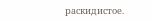раскидистое.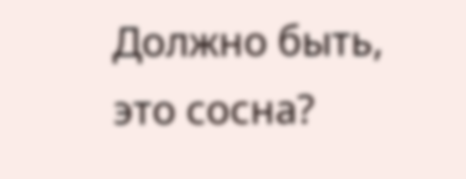Должно быть, это сосна?